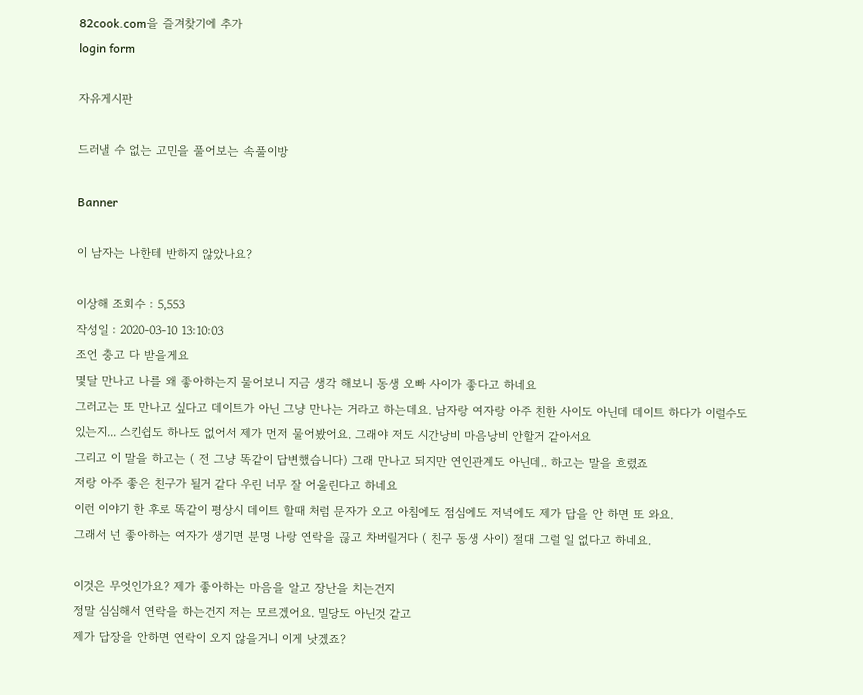82cook.com을 즐겨찾기에 추가
login form

자유게시판

드러낼 수 없는 고민을 풀어보는 속풀이방

Banner

이 남자는 나한테 반하지 않았나요?

이상해 조회수 : 5,553
작성일 : 2020-03-10 13:10:03
조언 충고 다 받을게요
몇달 만나고 나를 왜 좋아하는지 물어보니 지금 생각 해보니 동생 오빠 사이가 좋다고 하네요
그러고는 또 만나고 싶다고 데이트가 아닌 그냥 만나는 거라고 하는데요. 남자랑 여자랑 아주 친한 사이도 아닌데 데이트 하다가 이럴수도 있는지... 스킨쉽도 하나도 없어서 제가 먼저 물어봤어요. 그래야 저도 시간낭비 마음낭비 안할거 같아서요
그리고 이 말을 하고는 ( 전 그냥 똑같이 답변했습니다) 그래 만나고 되지만 연인관계도 아닌데.. 하고는 말을 흐렸죠
저랑 아주 좋은 친구가 될거 같다 우린 너무 잘 어울린다고 하네요
이런 이야기 한 후로 똑같이 평상시 데이트 할때 처럼 문자가 오고 아침에도 점심에도 저녁에도 제가 답을 안 하면 또 와요.
그래서 넌 좋아하는 여자가 생기면 분명 나랑 연락을 끊고 차버릴거다 ( 친구 동생 사이) 절대 그럴 일 없다고 하네요.

이것은 무엇인가요? 제가 좋아하는 마음을 알고 장난을 치는건지
정말 심심해서 연락을 하는건지 저는 모르겠어요. 밀당도 아닌것 같고
제가 답장을 안하면 연락이 오지 않을거니 이게 낫겠죠?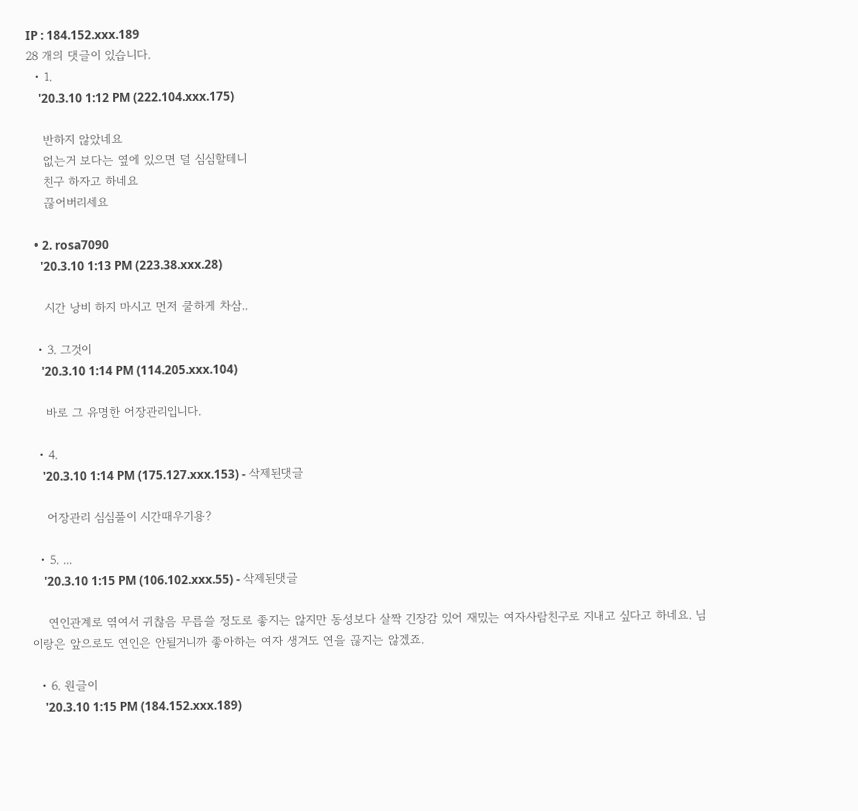IP : 184.152.xxx.189
28 개의 댓글이 있습니다.
  • 1.
    '20.3.10 1:12 PM (222.104.xxx.175)

    반하지 않았네요
    없는거 보다는 옆에 있으면 덜 심심할테니
    친구 하자고 하네요
    끊어버리세요

  • 2. rosa7090
    '20.3.10 1:13 PM (223.38.xxx.28)

    시간 낭비 하지 마시고 먼저 쿨하게 차삼..

  • 3. 그것이
    '20.3.10 1:14 PM (114.205.xxx.104)

    바로 그 유명한 어장관리입니다.

  • 4.
    '20.3.10 1:14 PM (175.127.xxx.153) - 삭제된댓글

    어장관리 심심풀이 시간때우기용?

  • 5. ...
    '20.3.10 1:15 PM (106.102.xxx.55) - 삭제된댓글

    연인관계로 엮여서 귀찮음 무릅쓸 정도로 좋지는 않지만 동성보다 살짝 긴장감 있어 재밌는 여자사람친구로 지내고 싶다고 하네요. 님이랑은 앞으로도 연인은 안될거니까 좋아하는 여자 생겨도 연을 끊지는 않겠죠.

  • 6. 원글이
    '20.3.10 1:15 PM (184.152.xxx.189)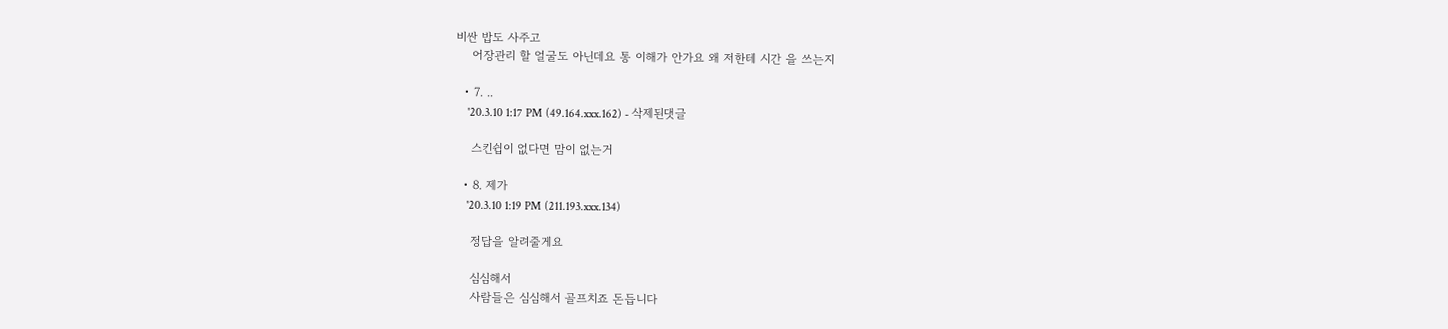비싼 밥도 사주고
    어장관리 할 얼굴도 아닌데요 통 이해가 안가요 왜 저한테 시간 을 쓰는지

  • 7. ..
    '20.3.10 1:17 PM (49.164.xxx.162) - 삭제된댓글

    스킨쉽이 없다면 맘이 없는거

  • 8. 제가
    '20.3.10 1:19 PM (211.193.xxx.134)

    정답을 알려줄게요

    심심해서
    사람들은 심심해서 골프치죠 돈듭니다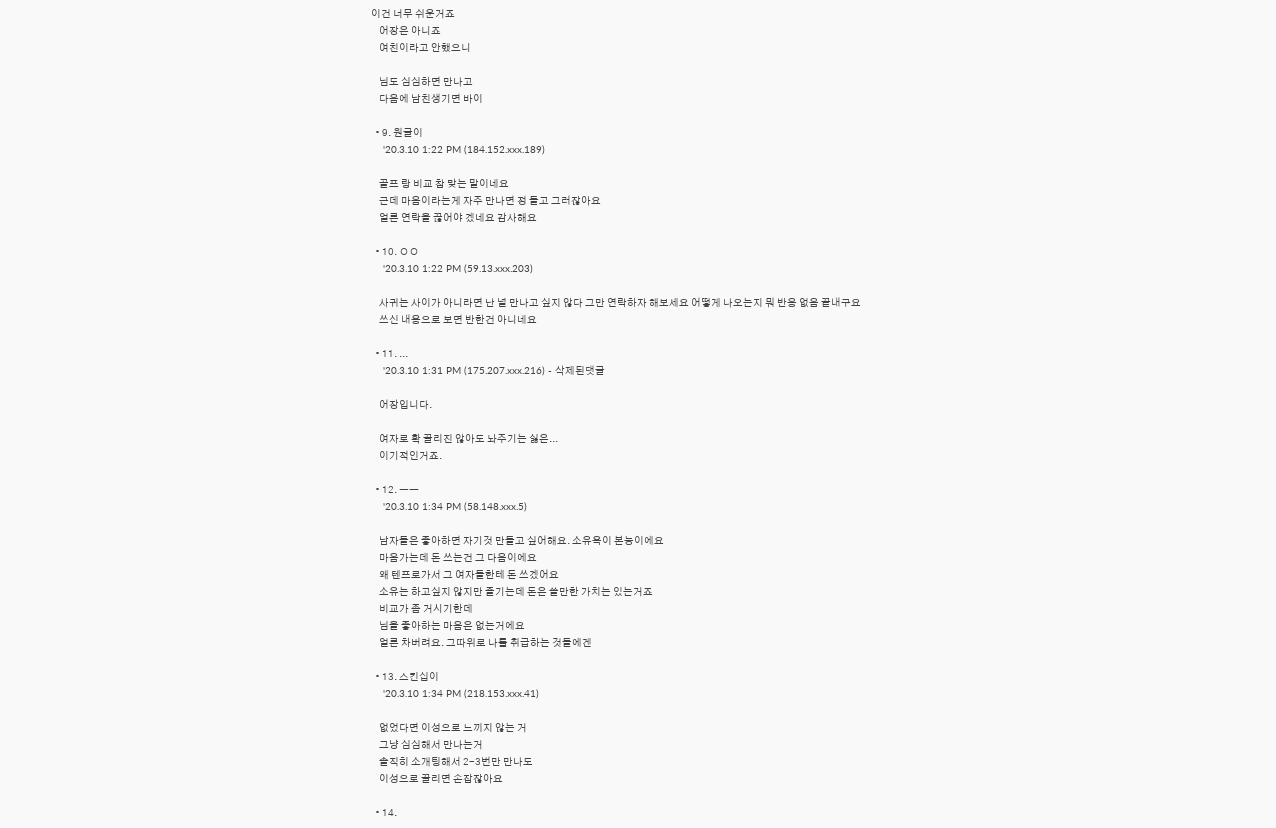이건 너무 쉬운거죠
    어장은 아니죠
    여친이라고 안했으니

    님도 심심하면 만나고
    다음에 남친생기면 바이

  • 9. 원글이
    '20.3.10 1:22 PM (184.152.xxx.189)

    골프 랑 비교 참 맞는 말이네요
    근데 마음이라는게 자주 만나면 정 들고 그러잖아요
    얼른 연락을 끊어야 겠네요 감사해요

  • 10. ㅇㅇ
    '20.3.10 1:22 PM (59.13.xxx.203)

    사귀는 사이가 아니라면 난 널 만나고 싶지 않다 그만 연락하자 해보세요 어떻게 나오는지 뭐 반응 없음 끝내구요
    쓰신 내용으로 보면 반한건 아니네요

  • 11. ...
    '20.3.10 1:31 PM (175.207.xxx.216) - 삭제된댓글

    어장입니다.

    여자로 확 끌리진 않아도 놔주기는 싫은...
    이기적인거죠.

  • 12. ㅡㅡ
    '20.3.10 1:34 PM (58.148.xxx.5)

    남자들은 좋아하면 자기것 만들고 싶어해요. 소유욕이 본능이에요
    마음가는데 돈 쓰는건 그 다음이에요
    왜 텐프로가서 그 여자들한테 돈 쓰겠어요
    소유는 하고싶지 않지만 즐기는데 돈은 쓸만한 가치는 있는거죠
    비교가 좀 거시기한데
    님을 좋아하는 마음은 없는거에요
    얼른 차버려요. 그따위로 나를 취급하는 것들에겐

  • 13. 스킨십이
    '20.3.10 1:34 PM (218.153.xxx.41)

    없었다면 이성으로 느끼지 않는 거
    그냥 심심해서 만나는거
    솔직히 소개팅해서 2-3번만 만나도
    이성으로 끌리면 손잡잖아요

  • 14.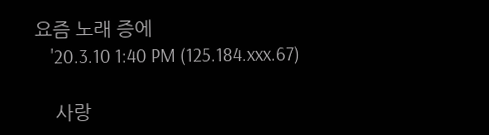요즘 노래 증에
    '20.3.10 1:40 PM (125.184.xxx.67)

    사랑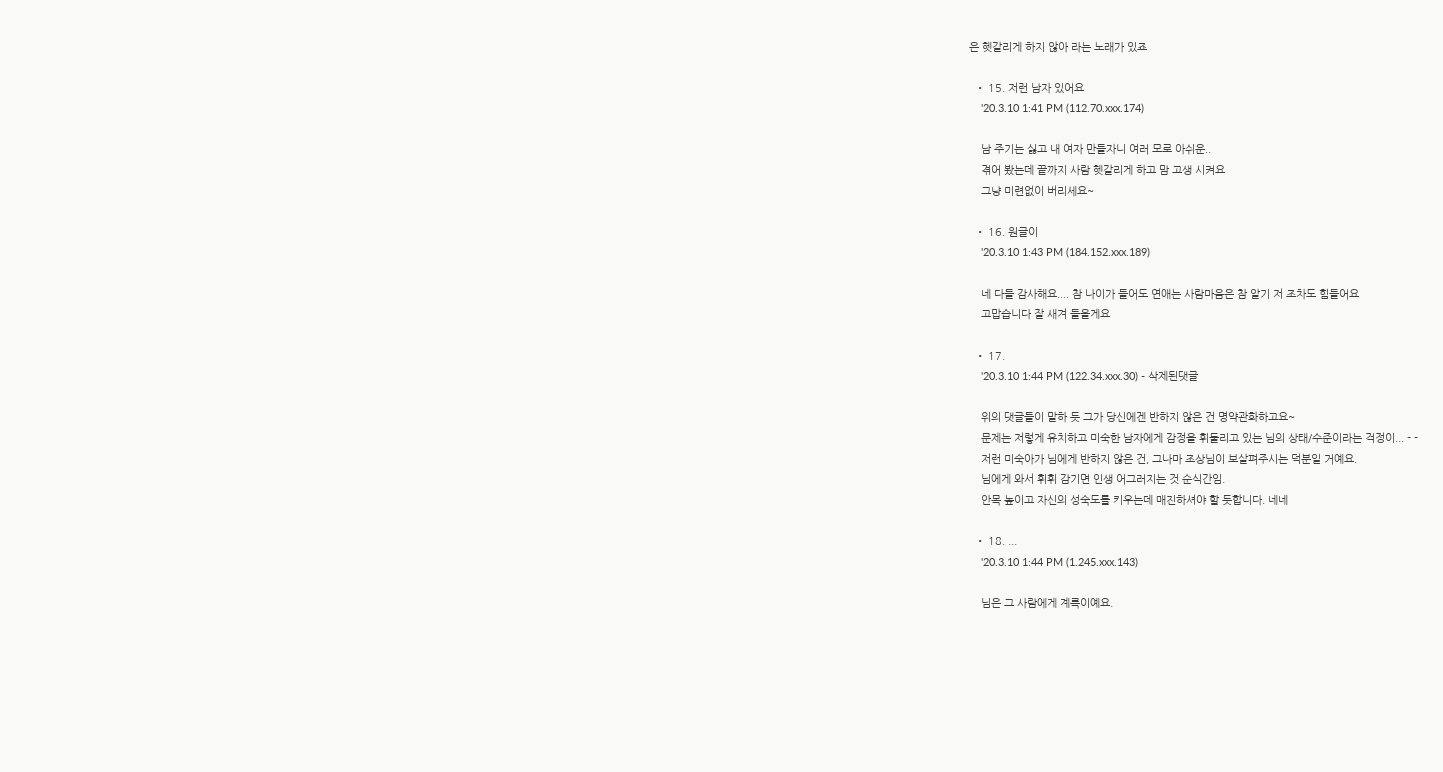은 헷갈리게 하지 않아 라는 노래가 있죠

  • 15. 저런 남자 있어요
    '20.3.10 1:41 PM (112.70.xxx.174)

    남 주기는 싫고 내 여자 만들자니 여러 모로 아쉬운..
    겪어 봤는데 끝까지 사람 헷갈리게 하고 맘 고생 시켜요
    그냥 미련없이 버리세요~

  • 16. 원글이
    '20.3.10 1:43 PM (184.152.xxx.189)

    네 다들 감사해요.... 참 나이가 들어도 연애는 사람마음은 참 알기 저 조차도 힘들어요
    고맙습니다 잘 새겨 들을게요

  • 17.
    '20.3.10 1:44 PM (122.34.xxx.30) - 삭제된댓글

    위의 댓글들이 말하 듯 그가 당신에겐 반하지 않은 건 명약관화하고요~
    문제는 저렇게 유치하고 미숙한 남자에게 감정을 휘둘리고 있는 님의 상태/수준이라는 걱정이... - -
    저런 미숙아가 님에게 반하지 않은 건, 그나마 조상님이 보살펴주시는 덕분일 거예요.
    님에게 와서 휘휘 감기면 인생 어그러지는 것 순식간임.
    안목 높이고 자신의 성숙도를 키우는데 매진하셔야 할 듯합니다. 네네

  • 18. ...
    '20.3.10 1:44 PM (1.245.xxx.143)

    님은 그 사람에게 계륵이예요.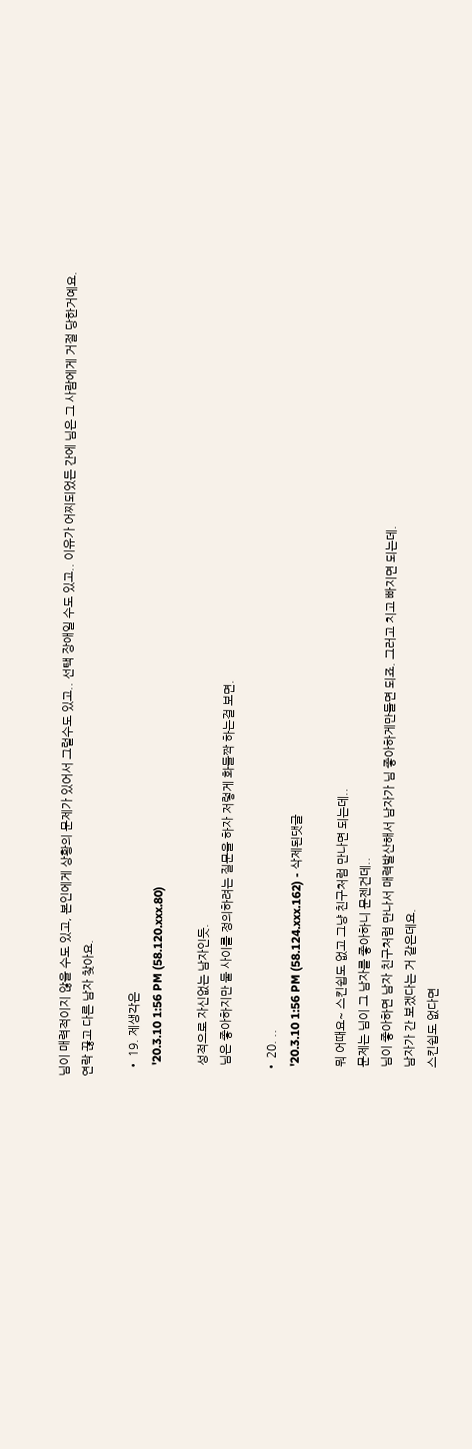님이 매력적이지 않을 수도 있고, 본인에게 상황의 문제가 있어서 그럴수도 있고.. 선택 장애일 수도 있고.. 이유가 어찌되었든 간에 님은 그 사람에게 거절 당한거예요. 연락 끊고 다른 남자 찾아요.

  • 19. 제생각은
    '20.3.10 1:56 PM (58.120.xxx.80)

    성적으로 자신없는 남자인듯.
    님은 좋아하지만 둘 사이를 정의하려는 질문을 하자 저렇게 화들짝 하는걸 보면.

  • 20. ..
    '20.3.10 1:56 PM (58.124.xxx.162) - 삭제된댓글

    뭐 어때요~ 스킨쉽도 없고 그냥 친구처럼 만나면 되는데..
    문제는 님이 그 남자를 좋아하니 문젠건데..
    님이 좋아하면 남자 친구처럼 만나서 매력발산해서 남자가 님 좋아하게만들면 되죠. 그러고 치고 빠지면 되는데.
    남자가 간 보겠다는 거 같은데요.
    스킨쉽도 없다면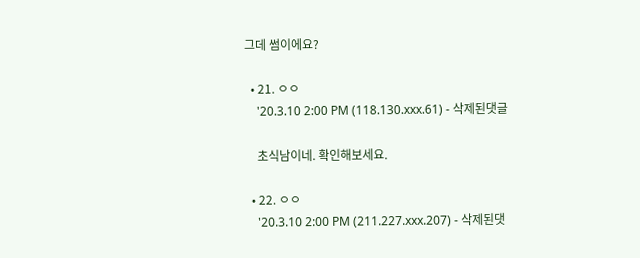그데 썸이에요?

  • 21. ㅇㅇ
    '20.3.10 2:00 PM (118.130.xxx.61) - 삭제된댓글

    초식남이네. 확인해보세요.

  • 22. ㅇㅇ
    '20.3.10 2:00 PM (211.227.xxx.207) - 삭제된댓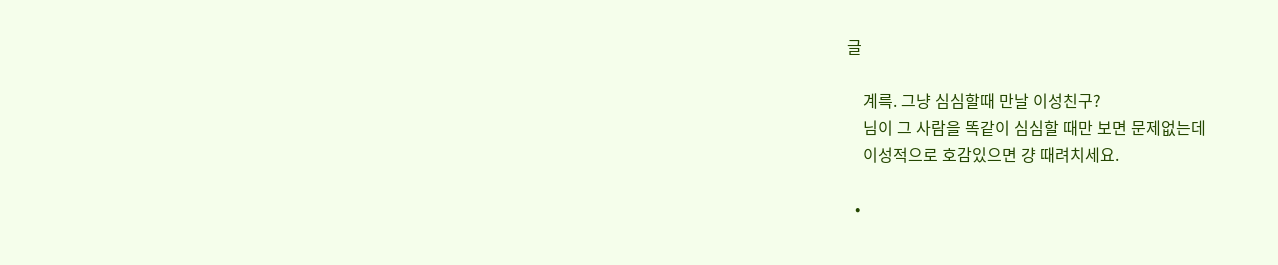글

    계륵. 그냥 심심할때 만날 이성친구?
    님이 그 사람을 똑같이 심심할 때만 보면 문제없는데
    이성적으로 호감있으면 걍 때려치세요.

  •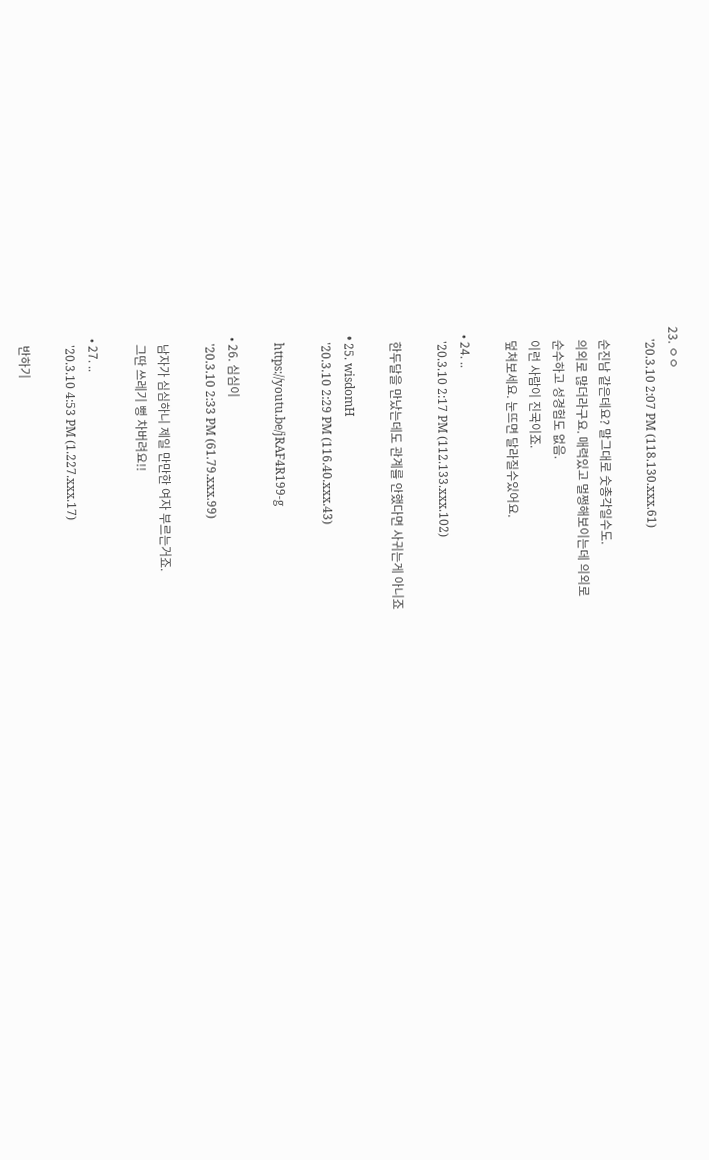23. ㅇㅇ
    '20.3.10 2:07 PM (118.130.xxx.61)

    순진남 같은데요? 말그대로 숫총각일수도.
    의외로 많더라구요. 매력있고 멀쩡해보이는데 의외로
    순수하고 성경험도 없음.
    이런 사람이 진국이죠.
    덮쳐보세요. 눈뜨면 달라질수있어요.

  • 24. ..
    '20.3.10 2:17 PM (112.133.xxx.102)

    한두달을 만났는데도 관계를 안했다면 사귀는게 아니죠

  • 25. wisdomH
    '20.3.10 2:29 PM (116.40.xxx.43)

    https://youtu.be/jRAF4R199-g

  • 26. 심심이
    '20.3.10 2:33 PM (61.79.xxx.99)

    남자가 심심하니 제일 만만한 여자 부르는거죠.
    그딴 쓰레기 뻥 차버려요!!

  • 27. ..
    '20.3.10 4:53 PM (1.227.xxx.17)

    반하기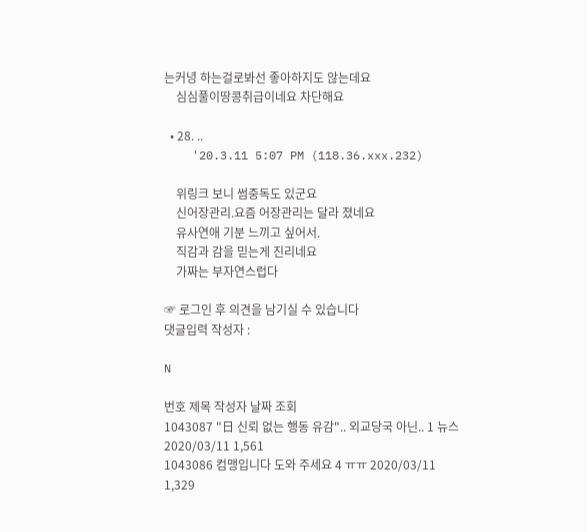는커녕 하는걸로봐선 좋아하지도 않는데요
    심심풀이땅콩취급이네요 차단해요

  • 28. ..
    '20.3.11 5:07 PM (118.36.xxx.232)

    위링크 보니 썸중독도 있군요
    신어장관리.요즘 어장관리는 달라 졌네요
    유사연애 기분 느끼고 싶어서.
    직감과 감을 믿는게 진리네요
    가짜는 부자연스럽다

☞ 로그인 후 의견을 남기실 수 있습니다
댓글입력 작성자 :

N

번호 제목 작성자 날짜 조회
1043087 "日 신뢰 없는 행동 유감".. 외교당국 아닌.. 1 뉴스 2020/03/11 1,561
1043086 컴맹입니다 도와 주세요 4 ㅠㅠ 2020/03/11 1,329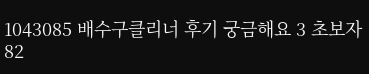1043085 배수구클리너 후기 궁금해요 3 초보자82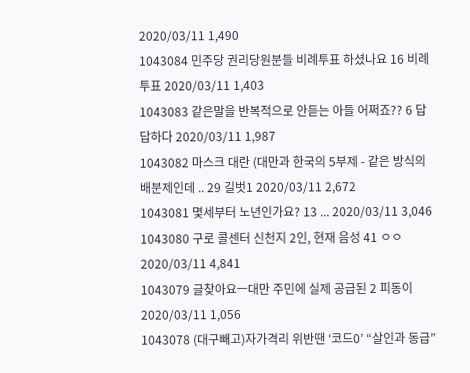2020/03/11 1,490
1043084 민주당 권리당원분들 비례투표 하셨나요 16 비례투표 2020/03/11 1,403
1043083 같은말을 반복적으로 안듣는 아들 어쩌죠?? 6 답답하다 2020/03/11 1,987
1043082 마스크 대란 (대만과 한국의 5부제 - 같은 방식의 배분제인데 .. 29 길벗1 2020/03/11 2,672
1043081 몇세부터 노년인가요? 13 ... 2020/03/11 3,046
1043080 구로 콜센터 신천지 2인, 현재 음성 41 ㅇㅇ 2020/03/11 4,841
1043079 글찾아요ㅡ대만 주민에 실제 공급된 2 피동이 2020/03/11 1,056
1043078 (대구빼고)자가격리 위반땐 ‘코드0’ “살인과 동급”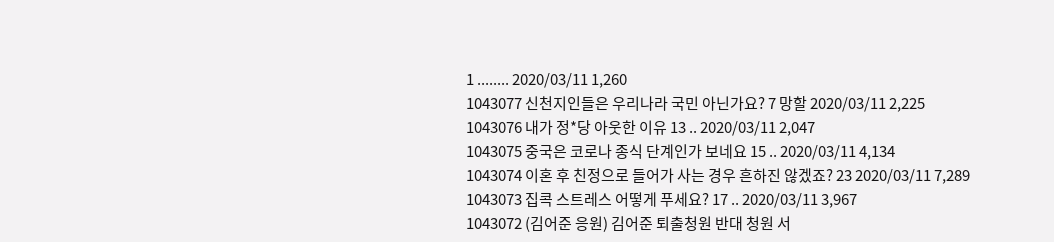1 ........ 2020/03/11 1,260
1043077 신천지인들은 우리나라 국민 아닌가요? 7 망할 2020/03/11 2,225
1043076 내가 정*당 아웃한 이유 13 .. 2020/03/11 2,047
1043075 중국은 코로나 종식 단계인가 보네요 15 .. 2020/03/11 4,134
1043074 이혼 후 친정으로 들어가 사는 경우 흔하진 않겠죠? 23 2020/03/11 7,289
1043073 집콕 스트레스 어떻게 푸세요? 17 .. 2020/03/11 3,967
1043072 (김어준 응원) 김어준 퇴출청원 반대 청원 서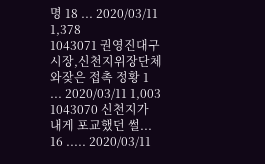명 18 ... 2020/03/11 1,378
1043071 권영진대구시장,신천지위장단체와잦은 접촉 정황 1 ... 2020/03/11 1,003
1043070 신천지가 내게 포교했던 썰... 16 ..... 2020/03/11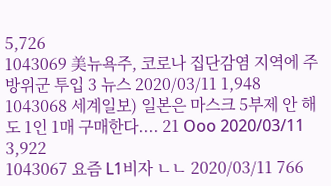5,726
1043069 美뉴욕주, 코로나 집단감염 지역에 주 방위군 투입 3 뉴스 2020/03/11 1,948
1043068 세계일보) 일본은 마스크 5부제 안 해도 1인 1매 구매한다.... 21 Ooo 2020/03/11 3,922
1043067 요즘 L1비자 ㄴㄴ 2020/03/11 766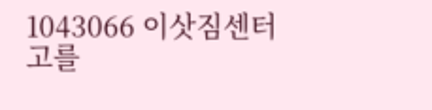1043066 이삿짐센터 고를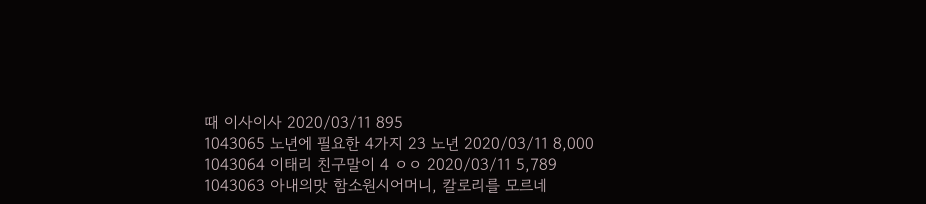때 이사이사 2020/03/11 895
1043065 노년에 필요한 4가지 23 노년 2020/03/11 8,000
1043064 이태리 친구말이 4 ㅇㅇ 2020/03/11 5,789
1043063 아내의맛 함소원시어머니, 칼로리를 모르네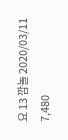요 13 깜놀 2020/03/11 7,480